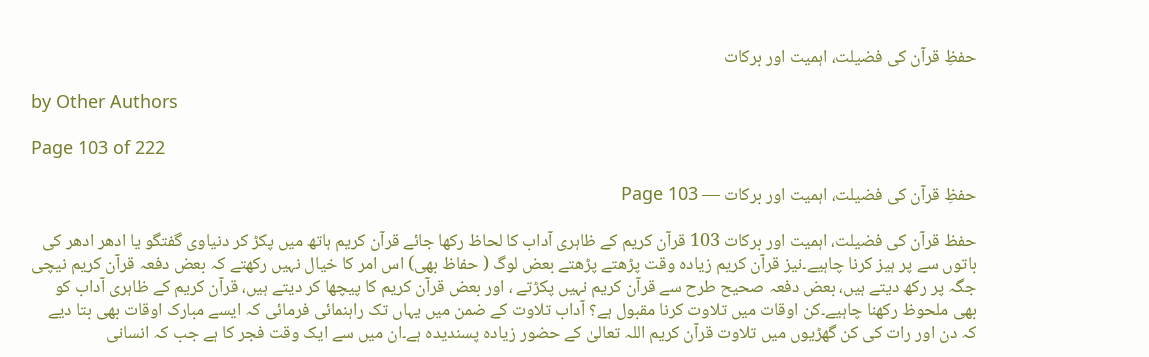حفظِ قرآن کی فضیلت، اہمیت اور برکات

by Other Authors

Page 103 of 222

حفظِ قرآن کی فضیلت، اہمیت اور برکات — Page 103

حفظ قرآن کی فضیلت، اہمیت اور برکات 103 قرآن کریم کے ظاہری آداب کا لحاظ رکھا جائے قرآن کریم ہاتھ میں پکڑ کر دنیاوی گفتگو یا ادھر ادھر کی باتوں سے پر ہیز کرنا چاہیے۔نیز قرآن کریم زیادہ وقت پڑھتے پڑھتے بعض لوگ ( حفاظ بھی) اس امر کا خیال نہیں رکھتے کہ بعض دفعہ قرآن کریم نیچی جگہ پر رکھ دیتے ہیں، بعض دفعہ صحیح طرح سے قرآن کریم نہیں پکڑتے ، اور بعض قرآن کریم کا پیچھا کر دیتے ہیں، قرآن کریم کے ظاہری آداب کو بھی ملحوظ رکھنا چاہیے۔کن اوقات میں تلاوت کرنا مقبول ہے؟ آداب تلاوت کے ضمن میں یہاں تک راہنمائی فرمائی کہ ایسے مبارک اوقات بھی بتا دیے کہ دن اور رات کی کن گھڑیوں میں تلاوت قرآن کریم اللہ تعالیٰ کے حضور زیادہ پسندیدہ ہے۔ان میں سے ایک وقت فجر کا ہے جب کہ انسانی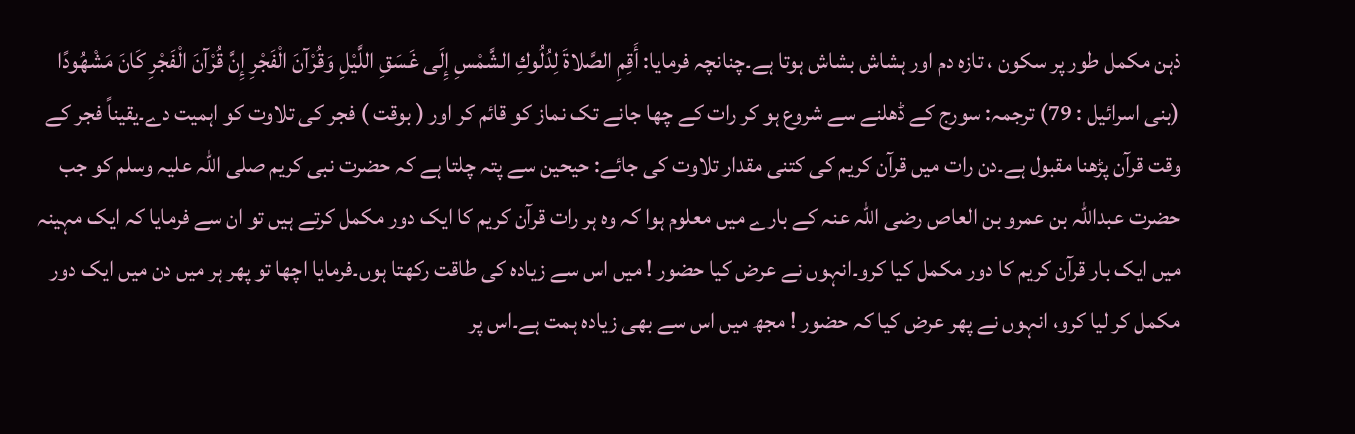ذہن مکمل طور پر سکون ، تازہ دم اور ہشاش بشاش ہوتا ہے۔چنانچہ فرمایا: أَقِمِ الصَّلاةَ لِدُلُوكِ الشَّمْسِ إِلَى غَسَقِ اللَّيْلِ وَقُرْآنَ الْفَجْرِ إِنَّ قُرْآنَ الْفَجْرِ كَانَ مَشْهُودًا (بنی اسرائیل : 79) ترجمہ: سورج کے ڈھلنے سے شروع ہو کر رات کے چھا جانے تک نماز کو قائم کر اور ( بوقت ) فجر کی تلاوت کو اہمیت دے۔یقیناً فجر کے وقت قرآن پڑھنا مقبول ہے۔دن رات میں قرآن کریم کی کتنی مقدار تلاوت کی جائے: حیحین سے پتہ چلتا ہے کہ حضرت نبی کریم صلی اللہ علیہ وسلم کو جب حضرت عبداللہ بن عمرو بن العاص رضی اللہ عنہ کے بارے میں معلوم ہوا کہ وہ ہر رات قرآن کریم کا ایک دور مکمل کرتے ہیں تو ان سے فرمایا کہ ایک مہینہ میں ایک بار قرآن کریم کا دور مکمل کیا کرو۔انہوں نے عرض کیا حضور ! میں اس سے زیادہ کی طاقت رکھتا ہوں۔فرمایا اچھا تو پھر ہر میں دن میں ایک دور مکمل کر لیا کرو، انہوں نے پھر عرض کیا کہ حضور ! مجھ میں اس سے بھی زیادہ ہمت ہے۔اس پر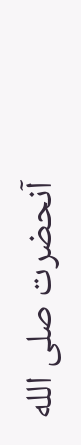آنحضرت صلى الله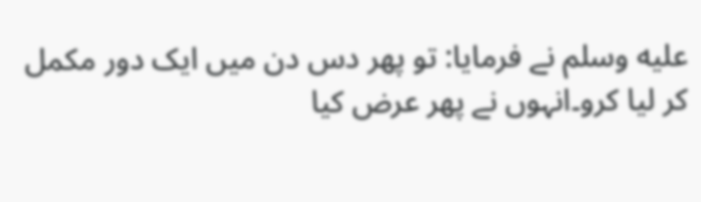عليه وسلم نے فرمایا: تو پھر دس دن میں ایک دور مکمل کر لیا کرو۔انہوں نے پھر عرض کیا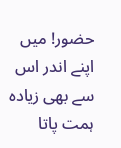حضور! میں اپنے اندر اس سے بھی زیادہ ہمت پاتا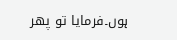ہوں۔فرمایا تو پھر